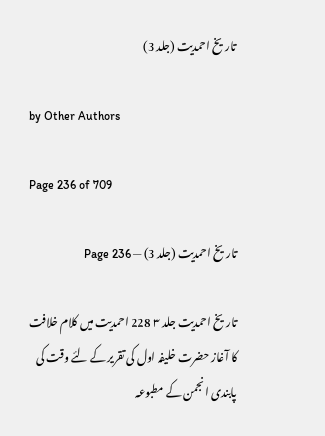تاریخ احمدیت (جلد 3)

by Other Authors

Page 236 of 709

تاریخ احمدیت (جلد 3) — Page 236

تاریخ احمدیت جلد ۳ 228 احمدیت میں کلام خلافت کا آغاز حضرت خلیفہ اول کی تقریر کے لئے وقت کی پابندی انجمن کے مطبوعہ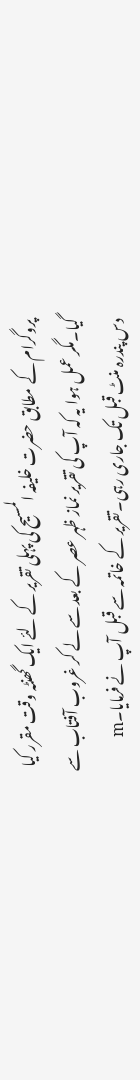پروگرام کے مطابق حضرت خلیفہ المسیح کی پہلی تقریر کے لئے ایک گھنٹہ وقت مقرر کیا گیا۔مگر عمل ہوا یہ کہ آپ کی تقریر نماز ظہر عصر کے بعد سے لے کر غروب آفتاب سے دس پندرہ منٹ قبل تک جاری رہی۔تقریر کے خاتمہ سے قبل آپ نے فرمایا۔m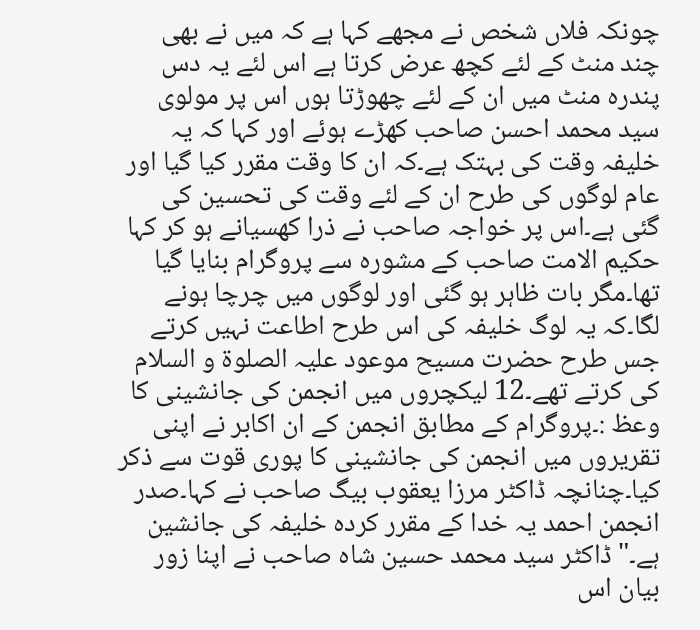چونکہ فلاں شخص نے مجھے کہا ہے کہ میں نے بھی چند منٹ کے لئے کچھ عرض کرتا ہے اس لئے یہ دس پندرہ منٹ میں ان کے لئے چھوڑتا ہوں اس پر مولوی سید محمد احسن صاحب کھڑے ہوئے اور کہا کہ یہ خلیفہ وقت کی بہتک ہے۔کہ ان کا وقت مقرر کیا گیا اور عام لوگوں کی طرح ان کے لئے وقت کی تحسین کی گئی ہے۔اس پر خواجہ صاحب نے ذرا کھسیانے ہو کر کہا حکیم الامت صاحب کے مشورہ سے پروگرام بنایا گیا تھا۔مگر بات ظاہر ہو گئی اور لوگوں میں چرچا ہونے لگا۔کہ یہ لوگ خلیفہ کی اس طرح اطاعت نہیں کرتے جس طرح حضرت مسیح موعود علیہ الصلوۃ و السلام کی کرتے تھے۔12 لیکچروں میں انجمن کی جانشینی کا وعظ :۔پروگرام کے مطابق انجمن کے ان اکابر نے اپنی تقریروں میں انجمن کی جانشینی کا پوری قوت سے ذکر کیا۔چنانچہ ڈاکٹر مرزا یعقوب بیگ صاحب نے کہا۔صدر انجمن احمد یہ خدا کے مقرر کردہ خلیفہ کی جانشین ہے۔" ڈاکٹر سید محمد حسین شاہ صاحب نے اپنا زور بیان اس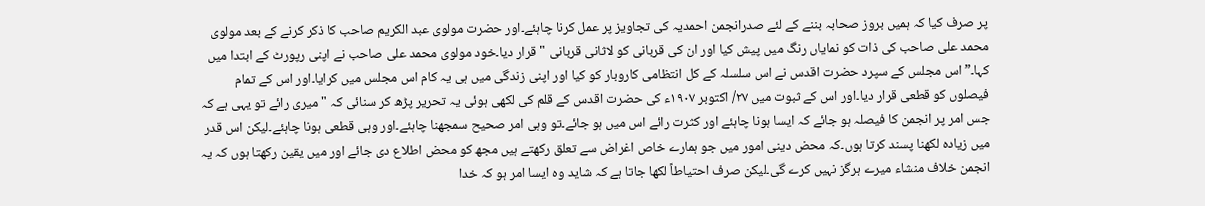پر صرف کیا کہ ہمیں بروز صحابہ بننے کے لئے صدرانجمن احمدیہ کی تجاویز پر عمل کرنا چاہئے۔اور حضرت مولوی عبد الکریم صاحب کا ذکر کرنے کے بعد مولوی محمد علی صاحب کی ذات کو نمایاں رنگ میں پیش کیا اور ان کی قربانی کو لاثانی قربانی " قرار دیا۔خود مولوی محمد علی صاحب نے اپنی رپورٹ کے ابتدا میں کہا۔”اس مجلس کے سپرد حضرت اقدس نے اس سلسلہ کے کل انتظامی کاروبار کو کیا اور اپنی زندگی میں ہی یہ کام اس مجلس میں کرایا۔اور اس کے تمام فیصلوں کو قطعی قرار دیا۔اور اس کے ثبوت میں ۲۷/ اکتوبر ۱۹۰۷ء کی حضرت اقدس کے قلم کی لکھی ہوئی یہ تحریر پڑھ کر سنائی کہ " میری رائے تو یہی ہے کہ جس امر پر انجمن کا فیصلہ ہو جائے کہ ایسا ہونا چاہئے اور کثرت رائے اس میں ہو جائے۔تو وہی امر صحیح سمجھنا چاہئے۔اور وہی قطعی ہونا چاہئے۔لیکن اس قدر میں زیادہ لکھنا پسند کرتا ہوں۔کہ محض دینی امور میں جو ہمارے خاص اغراض سے تعلق رکھتے ہیں مجھ کو محض اطلاع دی جائے اور میں یقین رکھتا ہوں کہ یہ انجمن خلاف منشاء میرے ہرگز نہیں کرے گی۔لیکن صرف احتیاطاً لکھا جاتا ہے کہ شاید وہ ایسا امر ہو کہ خدا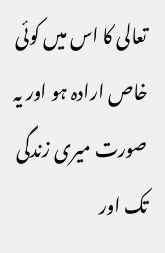تعالی کا اس میں کوئی خاص ارادہ ہو اور یہ صورت میری زندگی تک اور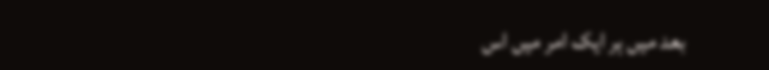بعد میں ہر ایک امر میں اس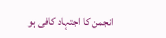انجمن کا اجتہاد کافی ہو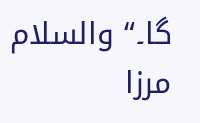گا۔“ والسلام مرزا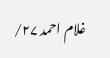غلام احمد ۲۷/